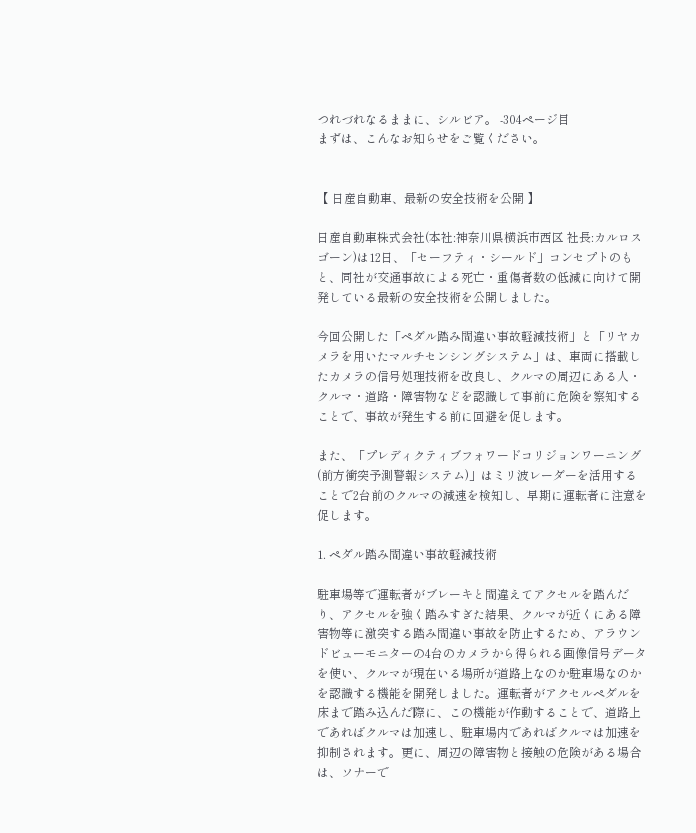つれづれなるままに、シルビア。 -304ページ目
まずは、こんなお知らせをご覧ください。


【 日産自動車、最新の安全技術を公開 】

日産自動車株式会社(本社:神奈川県横浜市西区 社長:カルロス ゴーン)は12日、「セーフティ・シールド」コンセプトのもと、同社が交通事故による死亡・重傷者数の低減に向けて開発している最新の安全技術を公開しました。

今回公開した「ペダル踏み間違い事故軽減技術」と「リヤカメラを用いたマルチセンシングシステム」は、車両に搭載したカメラの信号処理技術を改良し、クルマの周辺にある人・クルマ・道路・障害物などを認識して事前に危険を察知することで、事故が発生する前に回避を促します。

また、「プレディクティブフォワードコリジョンワーニング(前方衝突予測警報システム)」はミリ波レーダーを活用することで2台前のクルマの減速を検知し、早期に運転者に注意を促します。

1. ペダル踏み間違い事故軽減技術

駐車場等で運転者がブレーキと間違えてアクセルを踏んだり、アクセルを強く踏みすぎた結果、クルマが近くにある障害物等に激突する踏み間違い事故を防止するため、アラウンドビューモニターの4台のカメラから得られる画像信号データを使い、クルマが現在いる場所が道路上なのか駐車場なのかを認識する機能を開発しました。運転者がアクセルペダルを床まで踏み込んだ際に、この機能が作動することで、道路上であればクルマは加速し、駐車場内であればクルマは加速を抑制されます。更に、周辺の障害物と接触の危険がある場合は、ソナーで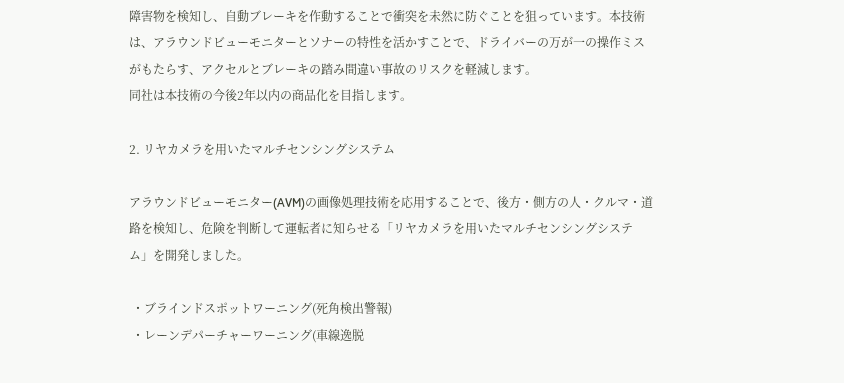障害物を検知し、自動ブレーキを作動することで衝突を未然に防ぐことを狙っています。本技術は、アラウンドビューモニターとソナーの特性を活かすことで、ドライバーの万が一の操作ミスがもたらす、アクセルとブレーキの踏み間違い事故のリスクを軽減します。
同社は本技術の今後2年以内の商品化を目指します。

2. リヤカメラを用いたマルチセンシングシステム

アラウンドビューモニター(AVM)の画像処理技術を応用することで、後方・側方の人・クルマ・道路を検知し、危険を判断して運転者に知らせる「リヤカメラを用いたマルチセンシングシステム」を開発しました。

 ・ブラインドスポットワーニング(死角検出警報)
 ・レーンデパーチャーワーニング(車線逸脱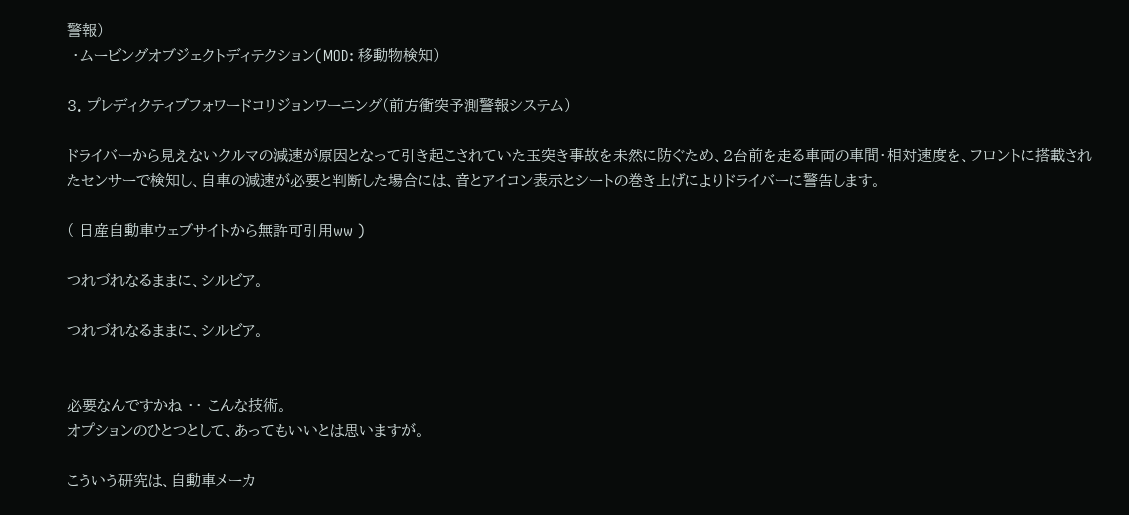警報)
 ・ムービングオブジェクトディテクション(MOD: 移動物検知)

3. プレディクティブフォワードコリジョンワーニング(前方衝突予測警報システム)

ドライバーから見えないクルマの減速が原因となって引き起こされていた玉突き事故を未然に防ぐため、2台前を走る車両の車間・相対速度を、フロントに搭載されたセンサーで検知し、自車の減速が必要と判断した場合には、音とアイコン表示とシートの巻き上げによりドライバーに警告します。

( 日産自動車ウェブサイトから無許可引用ww )

つれづれなるままに、シルビア。

つれづれなるままに、シルビア。


必要なんですかね ・・ こんな技術。
オプションのひとつとして、あってもいいとは思いますが。

こういう研究は、自動車メーカ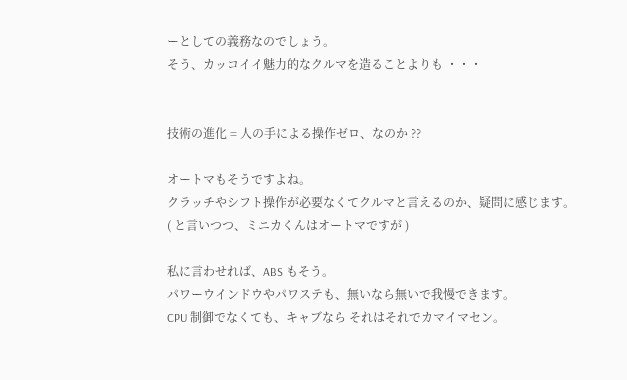ーとしての義務なのでしょう。
そう、カッコイイ魅力的なクルマを造ることよりも ・・・


技術の進化 = 人の手による操作ゼロ、なのか ??

オートマもそうですよね。
クラッチやシフト操作が必要なくてクルマと言えるのか、疑問に感じます。
( と言いつつ、ミニカくんはオートマですが )

私に言わせれば、ABS もそう。
パワーウインドウやパワステも、無いなら無いで我慢できます。
CPU 制御でなくても、キャブなら それはそれでカマイマセン。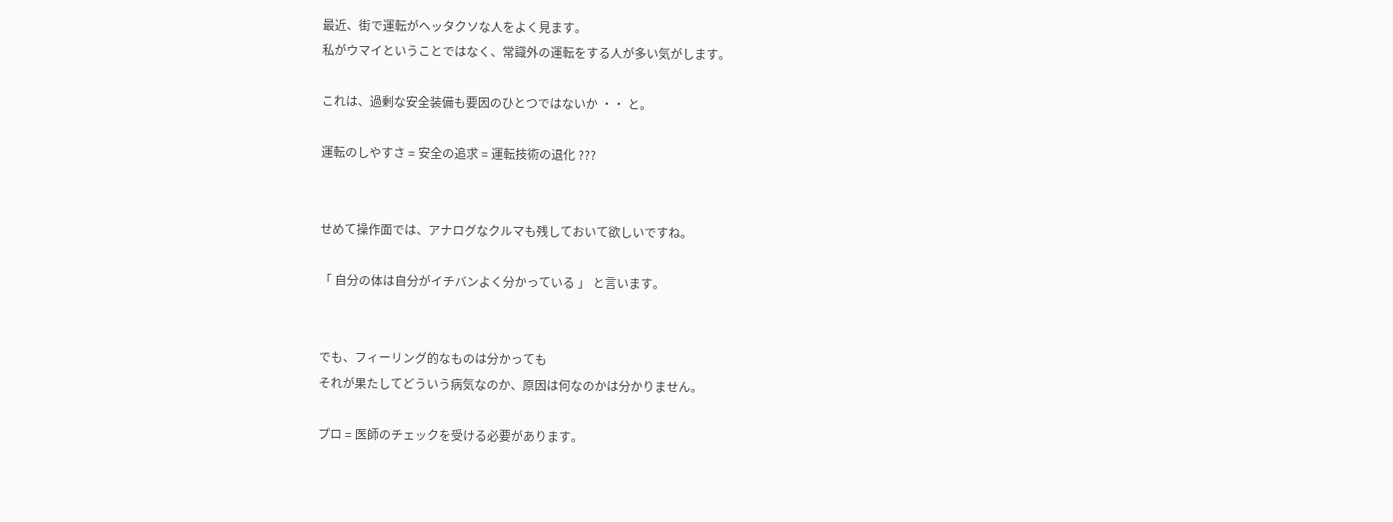最近、街で運転がヘッタクソな人をよく見ます。
私がウマイということではなく、常識外の運転をする人が多い気がします。

これは、過剰な安全装備も要因のひとつではないか ・・ と。

運転のしやすさ = 安全の追求 = 運転技術の退化 ???


せめて操作面では、アナログなクルマも残しておいて欲しいですね。

「 自分の体は自分がイチバンよく分かっている 」 と言います。


でも、フィーリング的なものは分かっても
それが果たしてどういう病気なのか、原因は何なのかは分かりません。

プロ = 医師のチェックを受ける必要があります。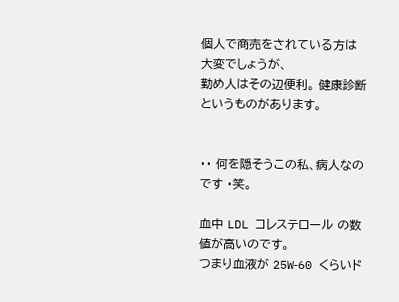個人で商売をされている方は大変でしょうが、
勤め人はその辺便利。 健康診断というものがあります。


・・ 何を隠そうこの私、病人なのです ・笑。

血中 LDL コレステロール の数値が高いのです。
つまり血液が 25W‐60 くらいド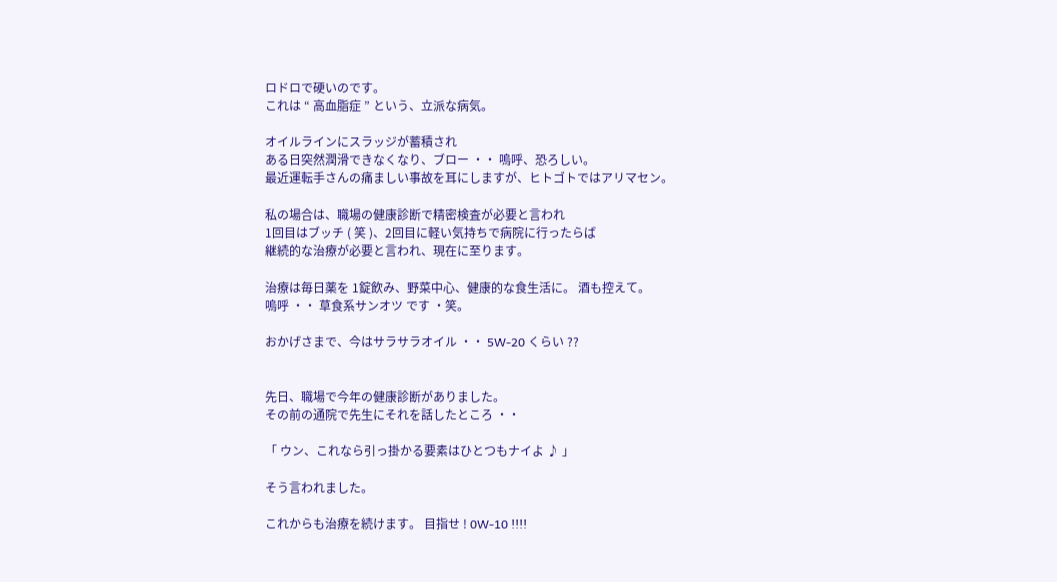ロドロで硬いのです。
これは “ 高血脂症 ” という、立派な病気。

オイルラインにスラッジが蓄積され
ある日突然潤滑できなくなり、ブロー ・・ 嗚呼、恐ろしい。
最近運転手さんの痛ましい事故を耳にしますが、ヒトゴトではアリマセン。

私の場合は、職場の健康診断で精密検査が必要と言われ
1回目はブッチ ( 笑 )、2回目に軽い気持ちで病院に行ったらば
継続的な治療が必要と言われ、現在に至ります。

治療は毎日薬を 1錠飲み、野菜中心、健康的な食生活に。 酒も控えて。
嗚呼 ・・ 草食系サンオツ です ・笑。

おかげさまで、今はサラサラオイル ・・ 5W‐20 くらい ??


先日、職場で今年の健康診断がありました。
その前の通院で先生にそれを話したところ ・・

「 ウン、これなら引っ掛かる要素はひとつもナイよ ♪ 」

そう言われました。

これからも治療を続けます。 目指せ ! 0W‐10 !!!!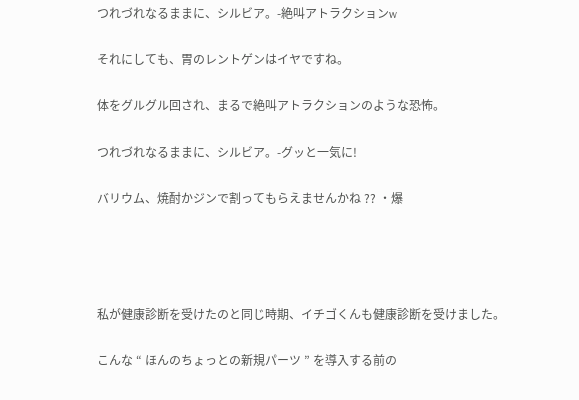つれづれなるままに、シルビア。-絶叫アトラクションw

それにしても、胃のレントゲンはイヤですね。

体をグルグル回され、まるで絶叫アトラクションのような恐怖。

つれづれなるままに、シルビア。-グッと一気に!

バリウム、焼酎かジンで割ってもらえませんかね ?? ・爆




私が健康診断を受けたのと同じ時期、イチゴくんも健康診断を受けました。

こんな “ ほんのちょっとの新規パーツ ” を導入する前の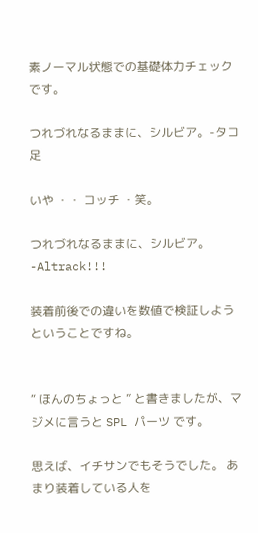素ノーマル状態での基礎体力チェックです。

つれづれなるままに、シルビア。-タコ足

いや ・・ コッチ ・笑。

つれづれなるままに、シルビア。-Altrack!!!

装着前後での違いを数値で検証しようということですね。


“ ほんのちょっと ” と書きましたが、マジメに言うと SPL パーツ です。

思えば、イチサンでもそうでした。 あまり装着している人を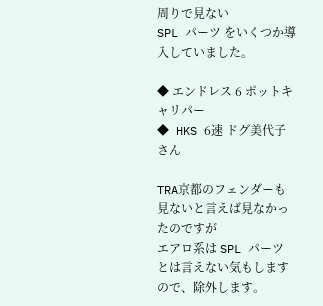周りで見ない
SPL パーツ をいくつか導入していました。

◆ エンドレス 6 ポットキャリパー
◆ HKS 6速 ドグ美代子さん

TRA京都のフェンダーも 見ないと言えば見なかったのですが
エアロ系は SPL パーツ とは言えない気もしますので、除外します。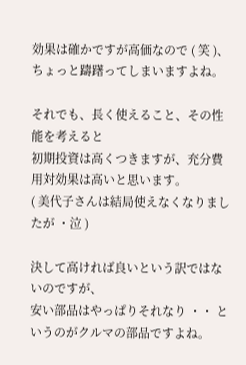効果は確かですが高価なので ( 笑 )、ちょっと躊躇ってしまいますよね。

それでも、長く使えること、その性能を考えると
初期投資は高くつきますが、充分費用対効果は高いと思います。
( 美代子さんは結局使えなくなりましたが ・泣 )

決して高ければ良いという訳ではないのですが、
安い部品はやっぱりそれなり ・・ というのがクルマの部品ですよね。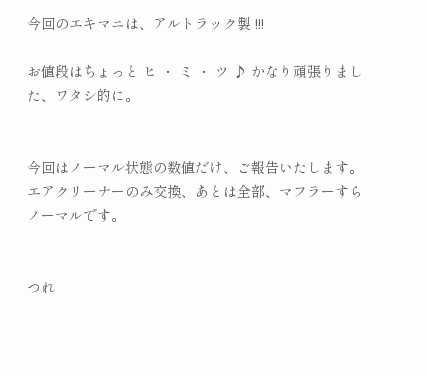今回のエキマニは、アルトラック製 !!!

お値段はちょっと ヒ ・ ミ ・ ツ ♪ かなり頑張りました、ワタシ的に。


今回はノーマル状態の数値だけ、ご報告いたします。
エアクリーナーのみ交換、あとは全部、マフラーすらノーマルです。


つれ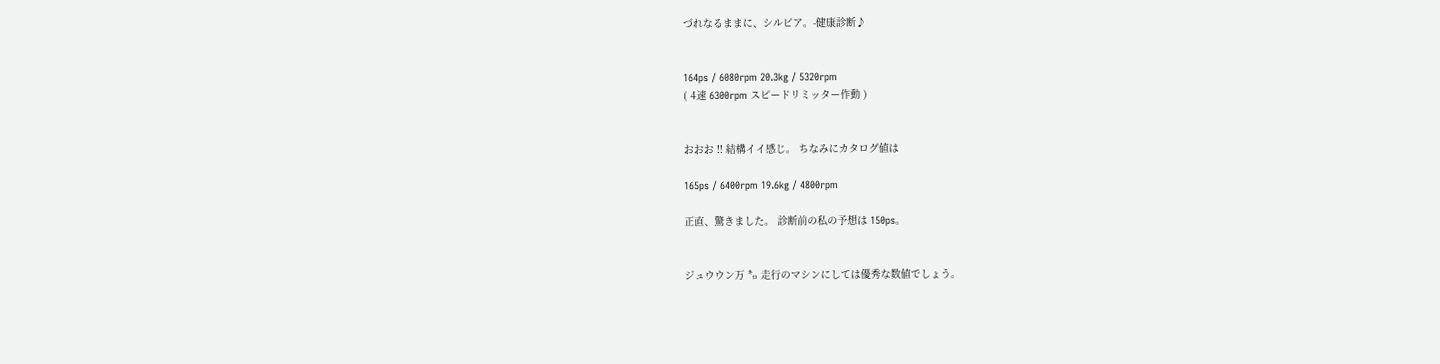づれなるままに、シルビア。-健康診断♪


164ps / 6080rpm 20.3kg / 5320rpm
( 4速 6300rpm スピードリミッター作動 )


おおお !! 結構イイ感じ。 ちなみにカタログ値は

165ps / 6400rpm 19.6kg / 4800rpm

正直、驚きました。 診断前の私の予想は 150ps。


ジュウウン万 ㌔ 走行のマシンにしては優秀な数値でしょう。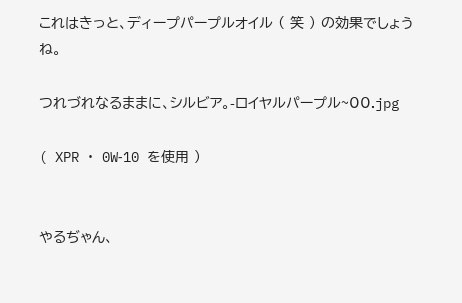これはきっと、ディープパープルオイル ( 笑 ) の効果でしょうね。

つれづれなるままに、シルビア。-ロイヤルパープル~00.jpg

( XPR ・ 0W‐10 を使用 )


やるぢゃん、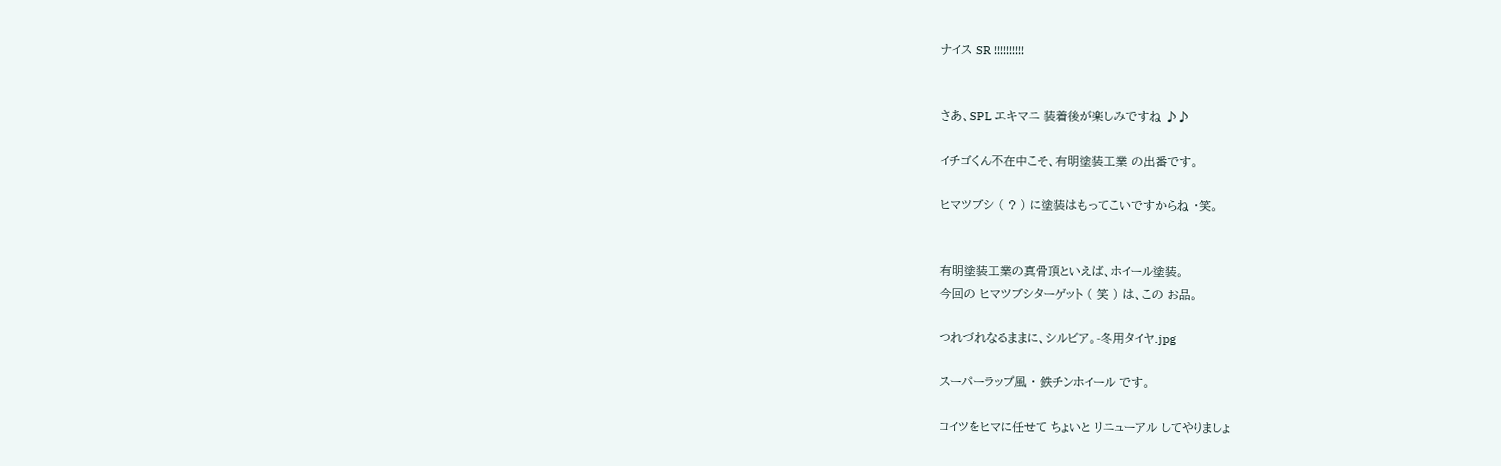ナイス SR !!!!!!!!!!


さあ、SPL エキマニ 装着後が楽しみですね ♪♪

イチゴくん不在中こそ、有明塗装工業 の出番です。

ヒマツブシ ( ? ) に塗装はもってこいですからね ・笑。


有明塗装工業の真骨頂といえば、ホイール塗装。
今回の ヒマツブシターゲット ( 笑 ) は、この お品。

つれづれなるままに、シルビア。-冬用タイヤ.jpg

スーパーラップ風 ・ 鉄チンホイール です。

コイツをヒマに任せて ちょいと リニューアル してやりましょ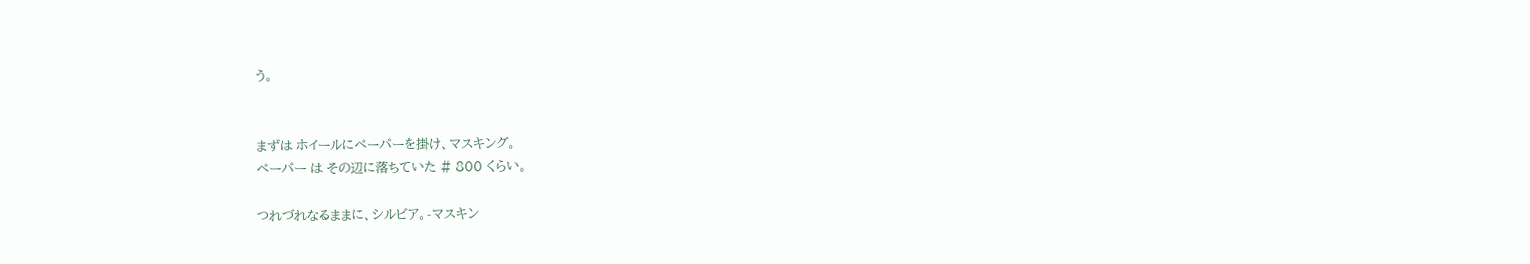う。


まずは ホイールにペーパーを掛け、マスキング。
ペーパー は その辺に落ちていた # 800 くらい。

つれづれなるままに、シルビア。-マスキン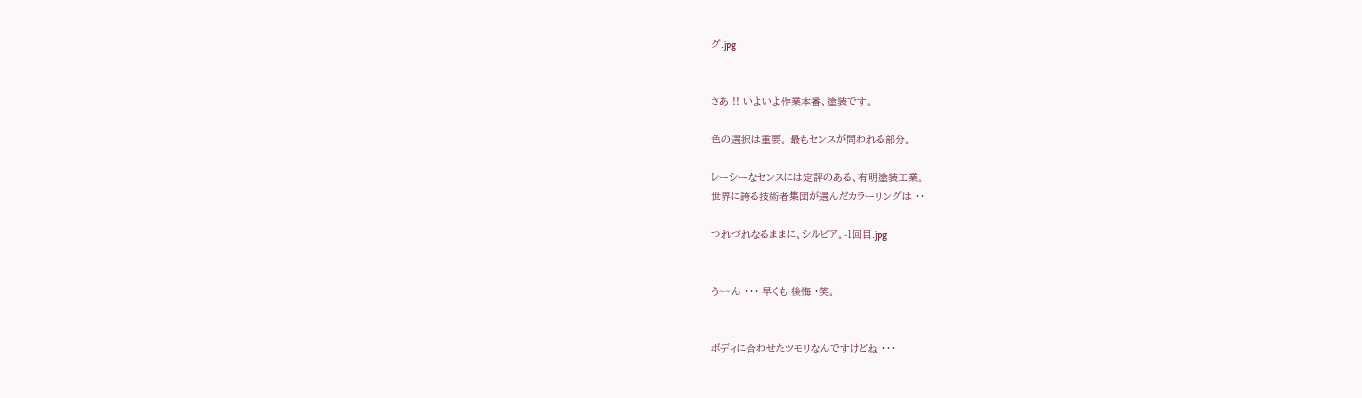グ.jpg


さあ !! いよいよ作業本番、塗装です。

色の選択は重要。 最もセンスが問われる部分。

レーシーなセンスには定評のある、有明塗装工業。
世界に誇る技術者集団が選んだカラーリングは ・・

つれづれなるままに、シルビア。-1回目.jpg


う~~ん ・・・ 早くも 後悔 ・笑。


ボディに合わせたツモリなんですけどね ・・・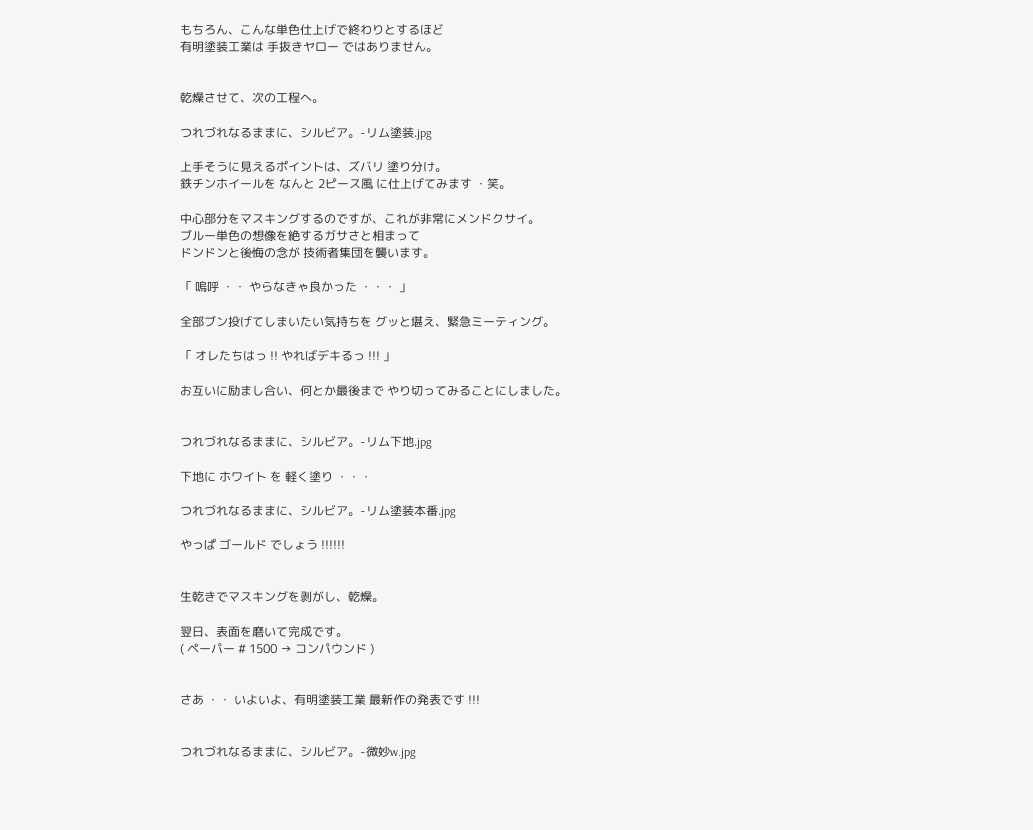もちろん、こんな単色仕上げで終わりとするほど
有明塗装工業は 手抜きヤロー ではありません。


乾燥させて、次の工程へ。

つれづれなるままに、シルビア。-リム塗装.jpg

上手そうに見えるポイントは、ズバリ 塗り分け。
鉄チンホイールを なんと 2ピース風 に仕上げてみます ・笑。

中心部分をマスキングするのですが、これが非常にメンドクサイ。
ブルー単色の想像を絶するガサさと相まって
ドンドンと後悔の念が 技術者集団を襲います。

「 嗚呼 ・・ やらなきゃ良かった ・・・ 」

全部ブン投げてしまいたい気持ちを グッと堪え、緊急ミーティング。

「 オレたちはっ !! やればデキるっ !!! 」

お互いに励まし合い、何とか最後まで やり切ってみることにしました。


つれづれなるままに、シルビア。-リム下地.jpg

下地に ホワイト を 軽く塗り ・・・

つれづれなるままに、シルビア。-リム塗装本番.jpg

やっぱ ゴールド でしょう !!!!!!


生乾きでマスキングを剥がし、乾燥。

翌日、表面を磨いて完成です。
( ペーパー # 1500 → コンパウンド )


さあ ・・ いよいよ、有明塗装工業 最新作の発表です !!!


つれづれなるままに、シルビア。-微妙w.jpg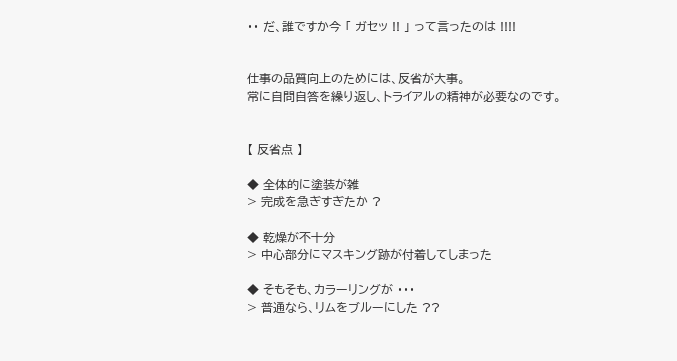・・ だ、誰ですか今 「 ガセッ !! 」 って言ったのは !!!!


仕事の品質向上のためには、反省が大事。
常に自問自答を繰り返し、トライアルの精神が必要なのです。


【 反省点 】

◆ 全体的に塗装が雑
> 完成を急ぎすぎたか ?

◆ 乾燥が不十分
> 中心部分にマスキング跡が付着してしまった

◆ そもそも、カラーリングが ・・・
> 普通なら、リムをブルーにした ??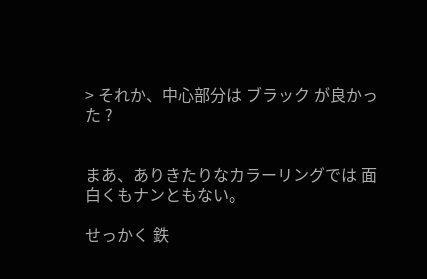> それか、中心部分は ブラック が良かった ?


まあ、ありきたりなカラーリングでは 面白くもナンともない。

せっかく 鉄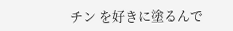チン を好きに塗るんで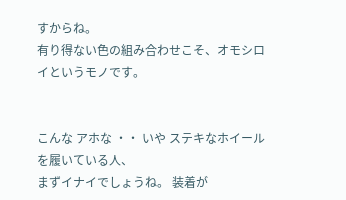すからね。
有り得ない色の組み合わせこそ、オモシロイというモノです。


こんな アホな ・・ いや ステキなホイールを履いている人、
まずイナイでしょうね。 装着が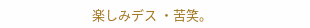楽しみデス ・苦笑。